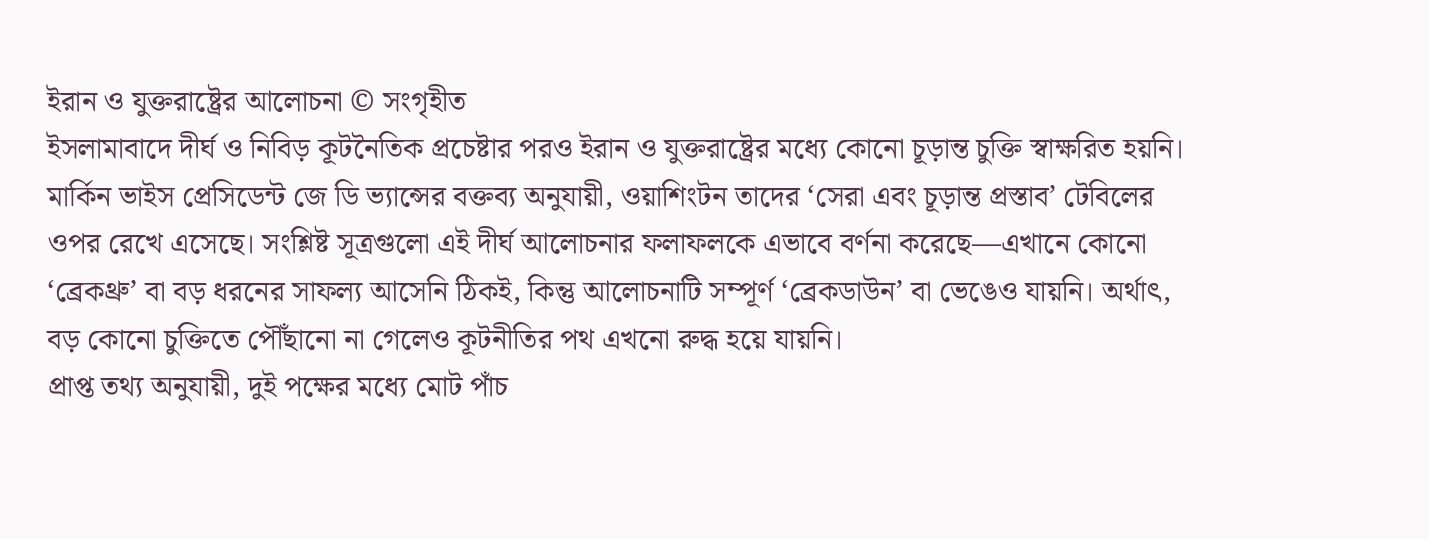ইরান ও যুক্তরাষ্ট্রের আলোচনা © সংগৃহীত
ইসলামাবাদে দীর্ঘ ও নিবিড় কূটনৈতিক প্রচেষ্টার পরও ইরান ও যুক্তরাষ্ট্রের মধ্যে কোনো চূড়ান্ত চুক্তি স্বাক্ষরিত হয়নি। মার্কিন ভাইস প্রেসিডেন্ট জে ডি ভ্যান্সের বক্তব্য অনুযায়ী, ওয়াশিংটন তাদের ‘সেরা এবং চূড়ান্ত প্রস্তাব’ টেবিলের ওপর রেখে এসেছে। সংশ্লিষ্ট সূত্রগুলো এই দীর্ঘ আলোচনার ফলাফলকে এভাবে বর্ণনা করেছে—এখানে কোনো ‘ব্রেকথ্রু’ বা বড় ধরনের সাফল্য আসেনি ঠিকই, কিন্তু আলোচনাটি সম্পূর্ণ ‘ব্রেকডাউন’ বা ভেঙেও যায়নি। অর্থাৎ, বড় কোনো চুক্তিতে পৌঁছানো না গেলেও কূটনীতির পথ এখনো রুদ্ধ হয়ে যায়নি।
প্রাপ্ত তথ্য অনুযায়ী, দুই পক্ষের মধ্যে মোট পাঁচ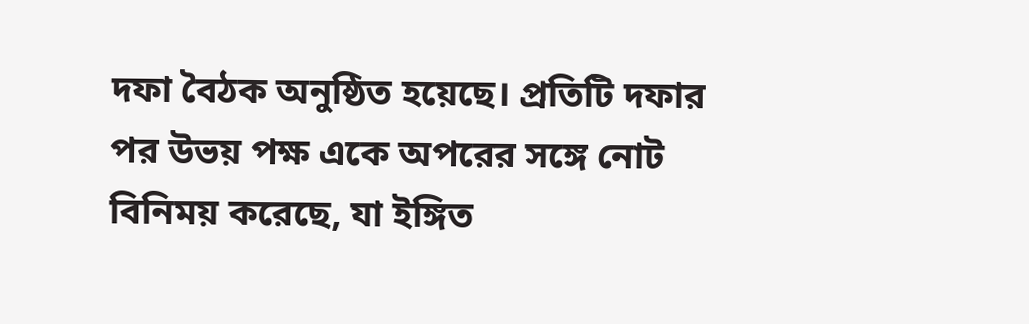দফা বৈঠক অনুষ্ঠিত হয়েছে। প্রতিটি দফার পর উভয় পক্ষ একে অপরের সঙ্গে নোট বিনিময় করেছে, যা ইঙ্গিত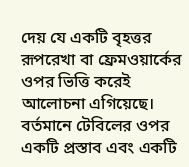দেয় যে একটি বৃহত্তর রূপরেখা বা ফ্রেমওয়ার্কের ওপর ভিত্তি করেই আলোচনা এগিয়েছে। বর্তমানে টেবিলের ওপর একটি প্রস্তাব এবং একটি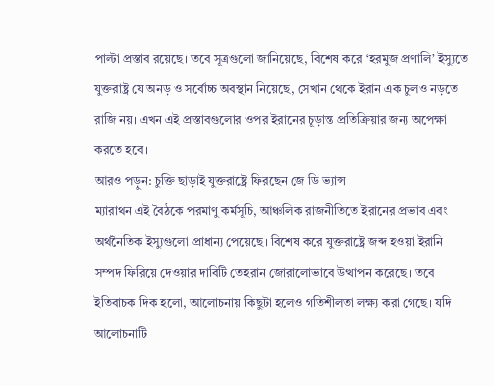পাল্টা প্রস্তাব রয়েছে। তবে সূত্রগুলো জানিয়েছে, বিশেষ করে ‘হরমুজ প্রণালি’ ইস্যুতে যুক্তরাষ্ট্র যে অনড় ও সর্বোচ্চ অবস্থান নিয়েছে, সেখান থেকে ইরান এক চুলও নড়তে রাজি নয়। এখন এই প্রস্তাবগুলোর ওপর ইরানের চূড়ান্ত প্রতিক্রিয়ার জন্য অপেক্ষা করতে হবে।
আরও পড়ুন: চুক্তি ছাড়াই যুক্তরাষ্ট্রে ফিরছেন জে ডি ভ্যান্স
ম্যারাথন এই বৈঠকে পরমাণু কর্মসূচি, আঞ্চলিক রাজনীতিতে ইরানের প্রভাব এবং অর্থনৈতিক ইস্যুগুলো প্রাধান্য পেয়েছে। বিশেষ করে যুক্তরাষ্ট্রে জব্দ হওয়া ইরানি সম্পদ ফিরিয়ে দেওয়ার দাবিটি তেহরান জোরালোভাবে উত্থাপন করেছে। তবে ইতিবাচক দিক হলো, আলোচনায় কিছুটা হলেও গতিশীলতা লক্ষ্য করা গেছে। যদি আলোচনাটি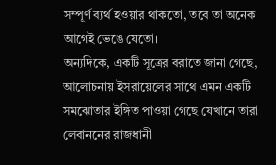সম্পূর্ণ ব্যর্থ হওয়ার থাকতো, তবে তা অনেক আগেই ভেঙে যেতো।
অন্যদিকে, একটি সূত্রের বরাতে জানা গেছে, আলোচনায় ইসরায়েলের সাথে এমন একটি সমঝোতার ইঙ্গিত পাওয়া গেছে যেখানে তারা লেবাননের রাজধানী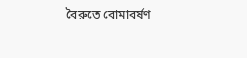বৈরুতে বোমাবর্ষণ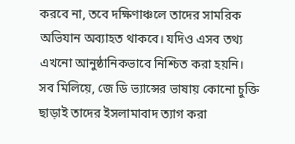করবে না, তবে দক্ষিণাঞ্চলে তাদের সামরিক অভিযান অব্যাহত থাকবে। যদিও এসব তথ্য এখনো আনুষ্ঠানিকভাবে নিশ্চিত করা হয়নি।
সব মিলিয়ে, জে ডি ভ্যান্সের ভাষায় কোনো চুক্তি ছাড়াই তাদের ইসলামাবাদ ত্যাগ করা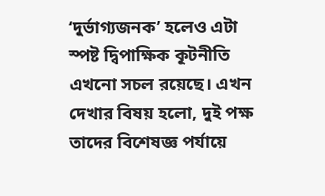‘দুর্ভাগ্যজনক’ হলেও এটা স্পষ্ট দ্বিপাক্ষিক কূটনীতি এখনো সচল রয়েছে। এখন দেখার বিষয় হলো, দুই পক্ষ তাদের বিশেষজ্ঞ পর্যায়ে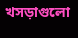খসড়াগুলো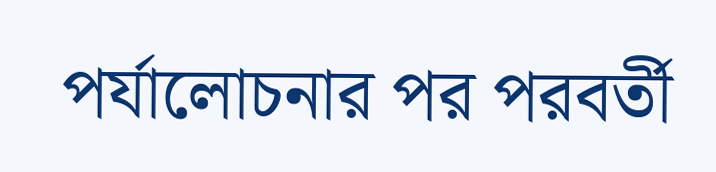পর্যালোচনার পর পরবর্তী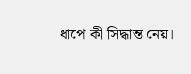ধাপে কী সিদ্ধান্ত নেয়।